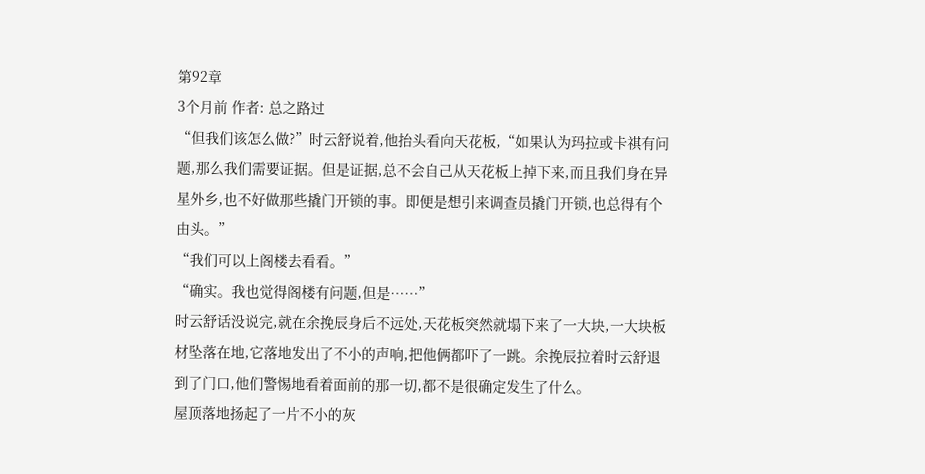第92章
3个月前 作者: 总之路过
“但我们该怎么做?”时云舒说着,他抬头看向天花板,“如果认为玛拉或卡祺有问题,那么我们需要证据。但是证据,总不会自己从天花板上掉下来,而且我们身在异星外乡,也不好做那些撬门开锁的事。即便是想引来调查员撬门开锁,也总得有个由头。”
“我们可以上阁楼去看看。”
“确实。我也觉得阁楼有问题,但是……”
时云舒话没说完,就在余挽辰身后不远处,天花板突然就塌下来了一大块,一大块板材坠落在地,它落地发出了不小的声响,把他俩都吓了一跳。余挽辰拉着时云舒退到了门口,他们警惕地看着面前的那一切,都不是很确定发生了什么。
屋顶落地扬起了一片不小的灰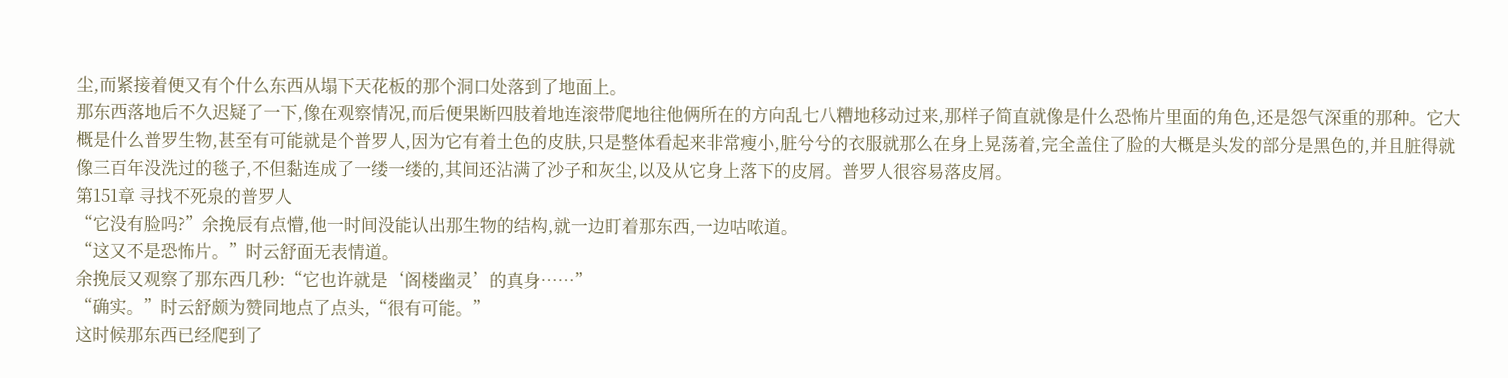尘,而紧接着便又有个什么东西从塌下天花板的那个洞口处落到了地面上。
那东西落地后不久迟疑了一下,像在观察情况,而后便果断四肢着地连滚带爬地往他俩所在的方向乱七八糟地移动过来,那样子简直就像是什么恐怖片里面的角色,还是怨气深重的那种。它大概是什么普罗生物,甚至有可能就是个普罗人,因为它有着土色的皮肤,只是整体看起来非常瘦小,脏兮兮的衣服就那么在身上晃荡着,完全盖住了脸的大概是头发的部分是黑色的,并且脏得就像三百年没洗过的毯子,不但黏连成了一缕一缕的,其间还沾满了沙子和灰尘,以及从它身上落下的皮屑。普罗人很容易落皮屑。
第151章 寻找不死泉的普罗人
“它没有脸吗?”余挽辰有点懵,他一时间没能认出那生物的结构,就一边盯着那东西,一边咕哝道。
“这又不是恐怖片。”时云舒面无表情道。
余挽辰又观察了那东西几秒:“它也许就是‘阁楼幽灵’的真身……”
“确实。”时云舒颇为赞同地点了点头,“很有可能。”
这时候那东西已经爬到了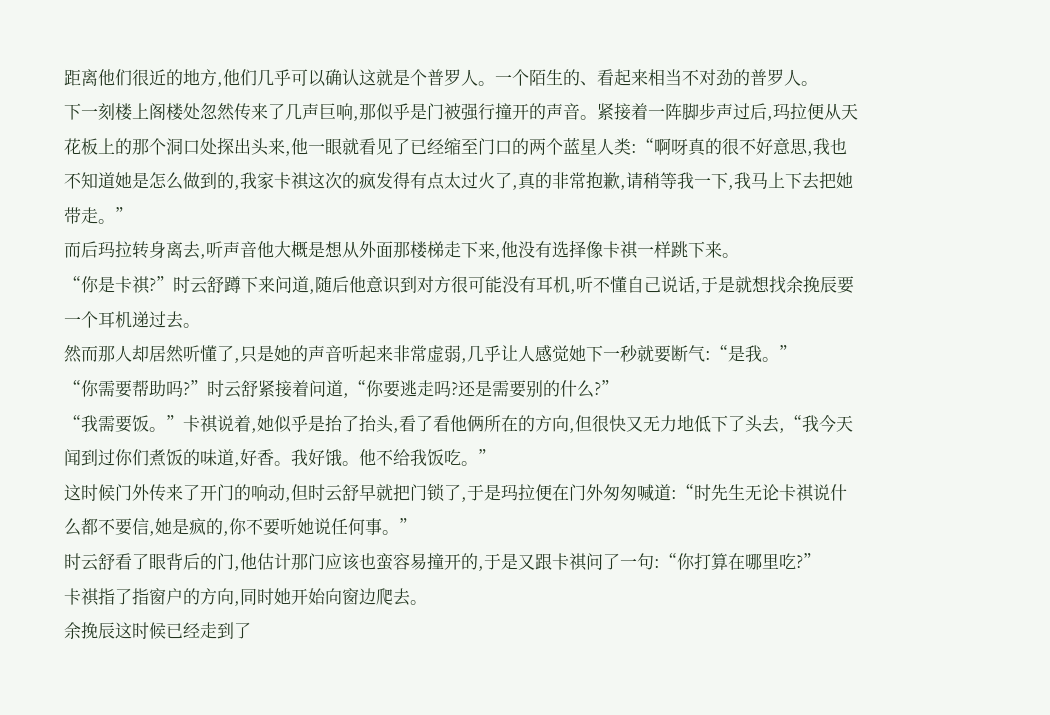距离他们很近的地方,他们几乎可以确认这就是个普罗人。一个陌生的、看起来相当不对劲的普罗人。
下一刻楼上阁楼处忽然传来了几声巨响,那似乎是门被强行撞开的声音。紧接着一阵脚步声过后,玛拉便从天花板上的那个洞口处探出头来,他一眼就看见了已经缩至门口的两个蓝星人类:“啊呀真的很不好意思,我也不知道她是怎么做到的,我家卡祺这次的疯发得有点太过火了,真的非常抱歉,请稍等我一下,我马上下去把她带走。”
而后玛拉转身离去,听声音他大概是想从外面那楼梯走下来,他没有选择像卡祺一样跳下来。
“你是卡祺?”时云舒蹲下来问道,随后他意识到对方很可能没有耳机,听不懂自己说话,于是就想找余挽辰要一个耳机递过去。
然而那人却居然听懂了,只是她的声音听起来非常虚弱,几乎让人感觉她下一秒就要断气:“是我。”
“你需要帮助吗?”时云舒紧接着问道,“你要逃走吗?还是需要别的什么?”
“我需要饭。”卡祺说着,她似乎是抬了抬头,看了看他俩所在的方向,但很快又无力地低下了头去,“我今天闻到过你们煮饭的味道,好香。我好饿。他不给我饭吃。”
这时候门外传来了开门的响动,但时云舒早就把门锁了,于是玛拉便在门外匆匆喊道:“时先生无论卡祺说什么都不要信,她是疯的,你不要听她说任何事。”
时云舒看了眼背后的门,他估计那门应该也蛮容易撞开的,于是又跟卡祺问了一句:“你打算在哪里吃?”
卡祺指了指窗户的方向,同时她开始向窗边爬去。
余挽辰这时候已经走到了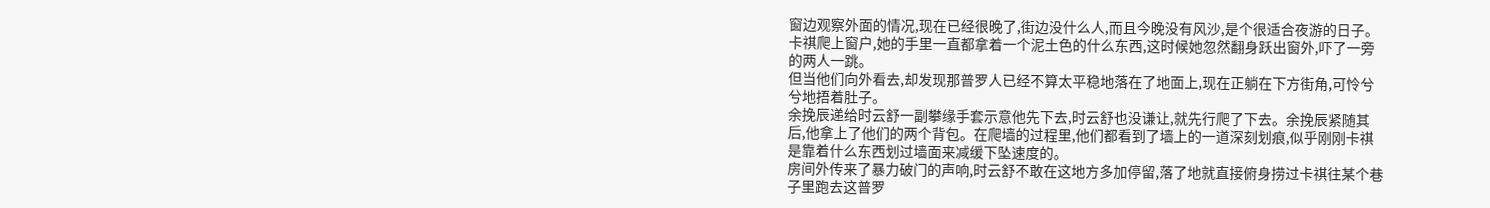窗边观察外面的情况,现在已经很晚了,街边没什么人,而且今晚没有风沙,是个很适合夜游的日子。
卡祺爬上窗户,她的手里一直都拿着一个泥土色的什么东西,这时候她忽然翻身跃出窗外,吓了一旁的两人一跳。
但当他们向外看去,却发现那普罗人已经不算太平稳地落在了地面上,现在正躺在下方街角,可怜兮兮地捂着肚子。
余挽辰递给时云舒一副攀缘手套示意他先下去,时云舒也没谦让,就先行爬了下去。余挽辰紧随其后,他拿上了他们的两个背包。在爬墙的过程里,他们都看到了墙上的一道深刻划痕,似乎刚刚卡祺是靠着什么东西划过墙面来减缓下坠速度的。
房间外传来了暴力破门的声响,时云舒不敢在这地方多加停留,落了地就直接俯身捞过卡祺往某个巷子里跑去这普罗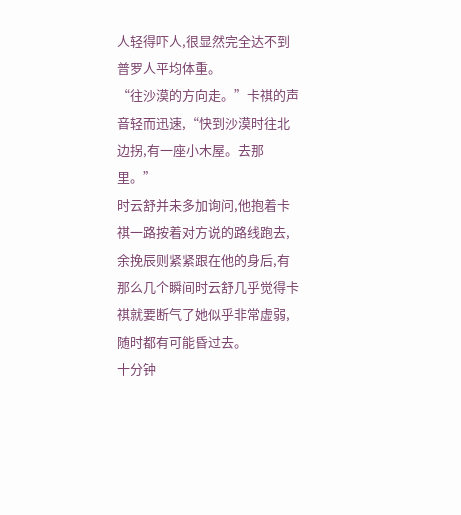人轻得吓人,很显然完全达不到普罗人平均体重。
“往沙漠的方向走。”卡祺的声音轻而迅速,“快到沙漠时往北边拐,有一座小木屋。去那里。”
时云舒并未多加询问,他抱着卡祺一路按着对方说的路线跑去,余挽辰则紧紧跟在他的身后,有那么几个瞬间时云舒几乎觉得卡祺就要断气了她似乎非常虚弱,随时都有可能昏过去。
十分钟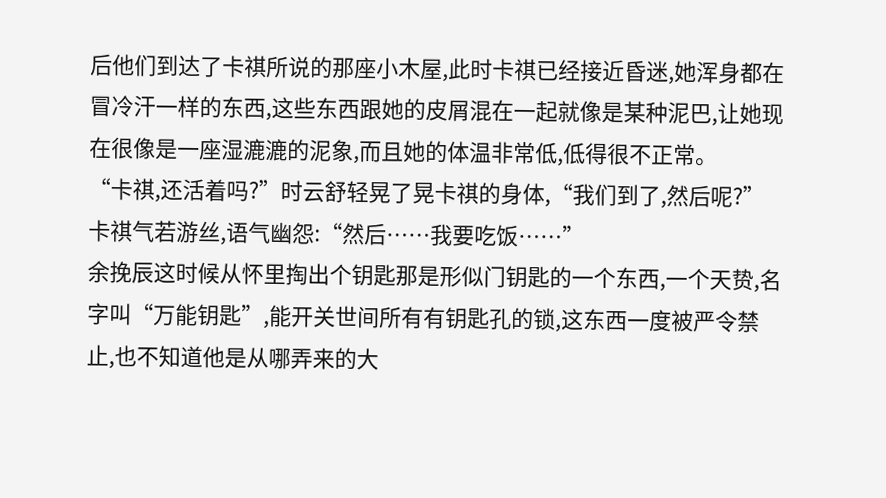后他们到达了卡祺所说的那座小木屋,此时卡祺已经接近昏迷,她浑身都在冒冷汗一样的东西,这些东西跟她的皮屑混在一起就像是某种泥巴,让她现在很像是一座湿漉漉的泥象,而且她的体温非常低,低得很不正常。
“卡祺,还活着吗?”时云舒轻晃了晃卡祺的身体,“我们到了,然后呢?”
卡祺气若游丝,语气幽怨:“然后……我要吃饭……”
余挽辰这时候从怀里掏出个钥匙那是形似门钥匙的一个东西,一个天贽,名字叫“万能钥匙”,能开关世间所有有钥匙孔的锁,这东西一度被严令禁止,也不知道他是从哪弄来的大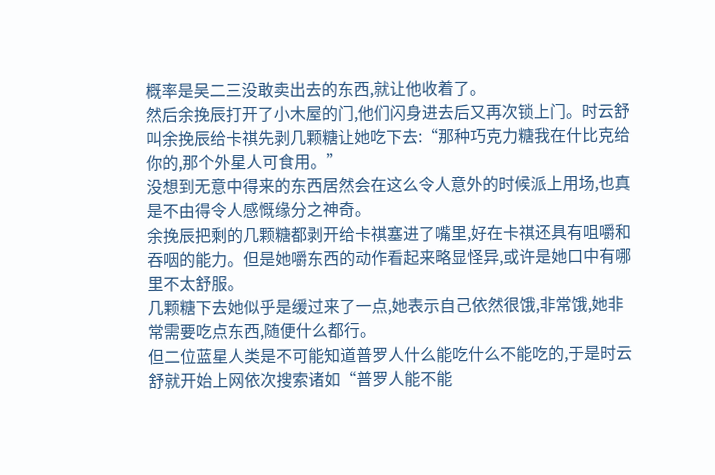概率是吴二三没敢卖出去的东西,就让他收着了。
然后余挽辰打开了小木屋的门,他们闪身进去后又再次锁上门。时云舒叫余挽辰给卡祺先剥几颗糖让她吃下去:“那种巧克力糖我在什比克给你的,那个外星人可食用。”
没想到无意中得来的东西居然会在这么令人意外的时候派上用场,也真是不由得令人感慨缘分之神奇。
余挽辰把剩的几颗糖都剥开给卡祺塞进了嘴里,好在卡祺还具有咀嚼和吞咽的能力。但是她嚼东西的动作看起来略显怪异,或许是她口中有哪里不太舒服。
几颗糖下去她似乎是缓过来了一点,她表示自己依然很饿,非常饿,她非常需要吃点东西,随便什么都行。
但二位蓝星人类是不可能知道普罗人什么能吃什么不能吃的,于是时云舒就开始上网依次搜索诸如“普罗人能不能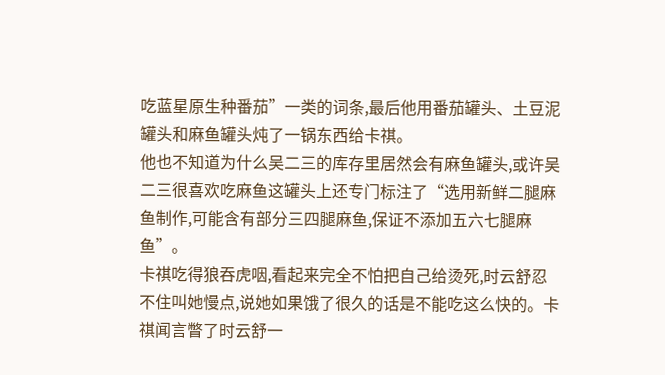吃蓝星原生种番茄”一类的词条,最后他用番茄罐头、土豆泥罐头和麻鱼罐头炖了一锅东西给卡祺。
他也不知道为什么吴二三的库存里居然会有麻鱼罐头,或许吴二三很喜欢吃麻鱼这罐头上还专门标注了“选用新鲜二腿麻鱼制作,可能含有部分三四腿麻鱼,保证不添加五六七腿麻鱼”。
卡祺吃得狼吞虎咽,看起来完全不怕把自己给烫死,时云舒忍不住叫她慢点,说她如果饿了很久的话是不能吃这么快的。卡祺闻言瞥了时云舒一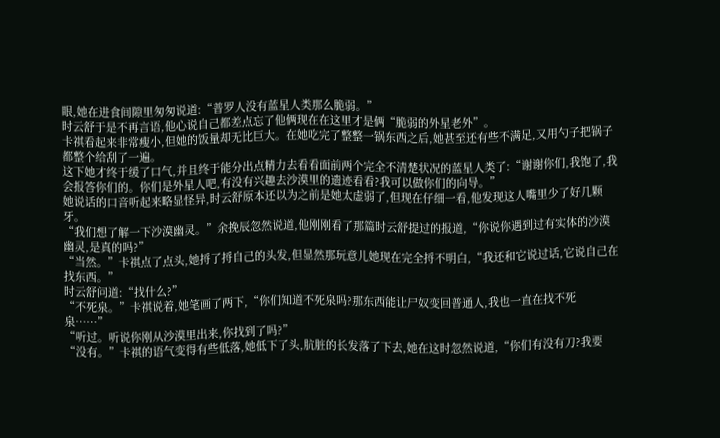眼,她在进食间隙里匆匆说道:“普罗人没有蓝星人类那么脆弱。”
时云舒于是不再言语,他心说自己都差点忘了他俩现在在这里才是俩“脆弱的外星老外”。
卡祺看起来非常瘦小,但她的饭量却无比巨大。在她吃完了整整一锅东西之后,她甚至还有些不满足,又用勺子把锅子都整个给刮了一遍。
这下她才终于缓了口气,并且终于能分出点精力去看看面前两个完全不清楚状况的蓝星人类了:“谢谢你们,我饱了,我会报答你们的。你们是外星人吧,有没有兴趣去沙漠里的遗迹看看?我可以做你们的向导。”
她说话的口音听起来略显怪异,时云舒原本还以为之前是她太虚弱了,但现在仔细一看,他发现这人嘴里少了好几颗牙。
“我们想了解一下沙漠幽灵。”余挽辰忽然说道,他刚刚看了那篇时云舒提过的报道,“你说你遇到过有实体的沙漠幽灵,是真的吗?”
“当然。”卡祺点了点头,她捋了捋自己的头发,但显然那玩意儿她现在完全捋不明白,“我还和它说过话,它说自己在找东西。”
时云舒问道:“找什么?”
“不死泉。”卡祺说着,她笔画了两下,“你们知道不死泉吗?那东西能让尸奴变回普通人,我也一直在找不死泉……”
“听过。听说你刚从沙漠里出来,你找到了吗?”
“没有。”卡祺的语气变得有些低落,她低下了头,肮脏的长发落了下去,她在这时忽然说道,“你们有没有刀?我要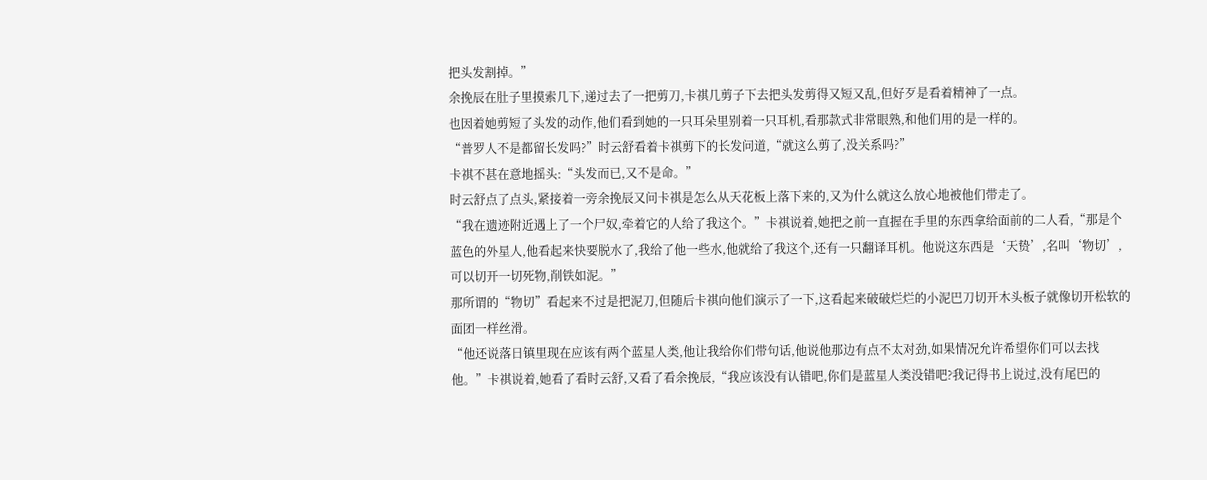把头发割掉。”
余挽辰在肚子里摸索几下,递过去了一把剪刀,卡祺几剪子下去把头发剪得又短又乱,但好歹是看着精神了一点。
也因着她剪短了头发的动作,他们看到她的一只耳朵里别着一只耳机,看那款式非常眼熟,和他们用的是一样的。
“普罗人不是都留长发吗?”时云舒看着卡祺剪下的长发问道,“就这么剪了,没关系吗?”
卡祺不甚在意地摇头:“头发而已,又不是命。”
时云舒点了点头,紧接着一旁余挽辰又问卡祺是怎么从天花板上落下来的,又为什么就这么放心地被他们带走了。
“我在遗迹附近遇上了一个尸奴,牵着它的人给了我这个。”卡祺说着,她把之前一直握在手里的东西拿给面前的二人看,“那是个蓝色的外星人,他看起来快要脱水了,我给了他一些水,他就给了我这个,还有一只翻译耳机。他说这东西是‘天贽’,名叫‘物切’,可以切开一切死物,削铁如泥。”
那所谓的“物切”看起来不过是把泥刀,但随后卡祺向他们演示了一下,这看起来破破烂烂的小泥巴刀切开木头板子就像切开松软的面团一样丝滑。
“他还说落日镇里现在应该有两个蓝星人类,他让我给你们带句话,他说他那边有点不太对劲,如果情况允许希望你们可以去找他。”卡祺说着,她看了看时云舒,又看了看余挽辰,“我应该没有认错吧,你们是蓝星人类没错吧?我记得书上说过,没有尾巴的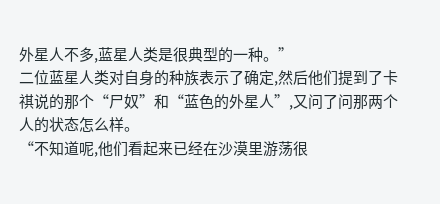外星人不多,蓝星人类是很典型的一种。”
二位蓝星人类对自身的种族表示了确定,然后他们提到了卡祺说的那个“尸奴”和“蓝色的外星人”,又问了问那两个人的状态怎么样。
“不知道呢,他们看起来已经在沙漠里游荡很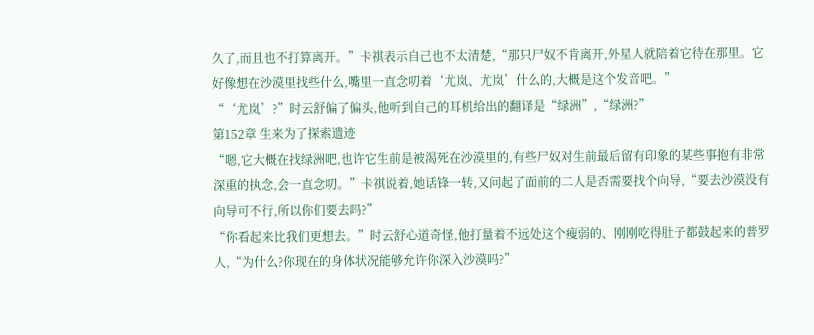久了,而且也不打算离开。”卡祺表示自己也不太清楚,“那只尸奴不肯离开,外星人就陪着它待在那里。它好像想在沙漠里找些什么,嘴里一直念叨着‘尤岚、尤岚’什么的,大概是这个发音吧。”
“‘尤岚’?”时云舒偏了偏头,他听到自己的耳机给出的翻译是“绿洲”,“绿洲?”
第152章 生来为了探索遗迹
“嗯,它大概在找绿洲吧,也许它生前是被渴死在沙漠里的,有些尸奴对生前最后留有印象的某些事抱有非常深重的执念,会一直念叨。”卡祺说着,她话锋一转,又问起了面前的二人是否需要找个向导,“要去沙漠没有向导可不行,所以你们要去吗?”
“你看起来比我们更想去。”时云舒心道奇怪,他打量着不远处这个瘦弱的、刚刚吃得肚子都鼓起来的普罗人,“为什么?你现在的身体状况能够允许你深入沙漠吗?”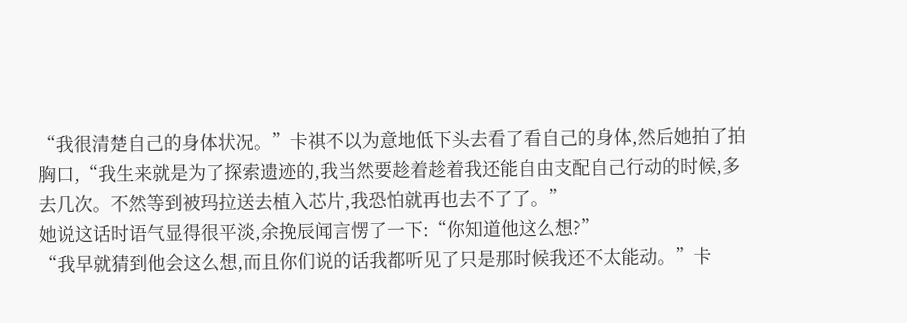“我很清楚自己的身体状况。”卡祺不以为意地低下头去看了看自己的身体,然后她拍了拍胸口,“我生来就是为了探索遗迹的,我当然要趁着趁着我还能自由支配自己行动的时候,多去几次。不然等到被玛拉送去植入芯片,我恐怕就再也去不了了。”
她说这话时语气显得很平淡,余挽辰闻言愣了一下:“你知道他这么想?”
“我早就猜到他会这么想,而且你们说的话我都听见了只是那时候我还不太能动。”卡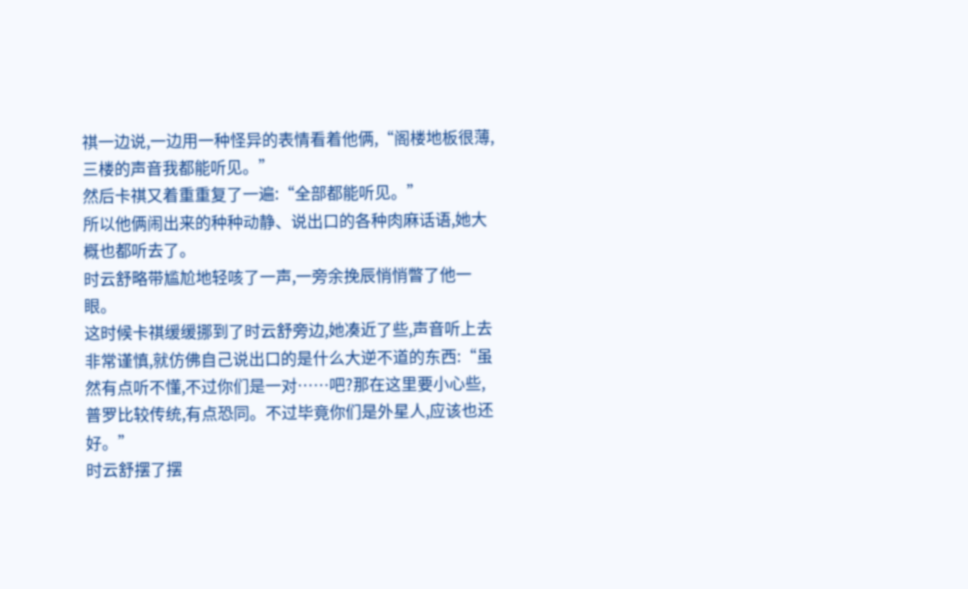祺一边说,一边用一种怪异的表情看着他俩,“阁楼地板很薄,三楼的声音我都能听见。”
然后卡祺又着重重复了一遍:“全部都能听见。”
所以他俩闹出来的种种动静、说出口的各种肉麻话语,她大概也都听去了。
时云舒略带尴尬地轻咳了一声,一旁余挽辰悄悄瞥了他一眼。
这时候卡祺缓缓挪到了时云舒旁边,她凑近了些,声音听上去非常谨慎,就仿佛自己说出口的是什么大逆不道的东西:“虽然有点听不懂,不过你们是一对……吧?那在这里要小心些,普罗比较传统,有点恐同。不过毕竟你们是外星人,应该也还好。”
时云舒摆了摆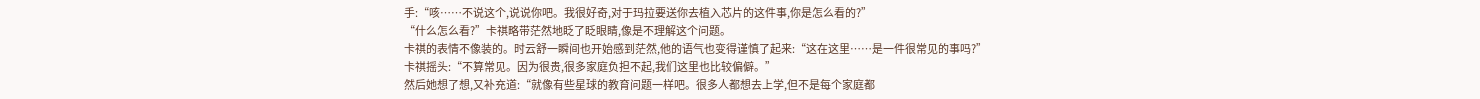手:“咳……不说这个,说说你吧。我很好奇,对于玛拉要送你去植入芯片的这件事,你是怎么看的?”
“什么怎么看?”卡祺略带茫然地眨了眨眼睛,像是不理解这个问题。
卡祺的表情不像装的。时云舒一瞬间也开始感到茫然,他的语气也变得谨慎了起来:“这在这里……是一件很常见的事吗?”
卡祺摇头:“不算常见。因为很贵,很多家庭负担不起,我们这里也比较偏僻。”
然后她想了想,又补充道:“就像有些星球的教育问题一样吧。很多人都想去上学,但不是每个家庭都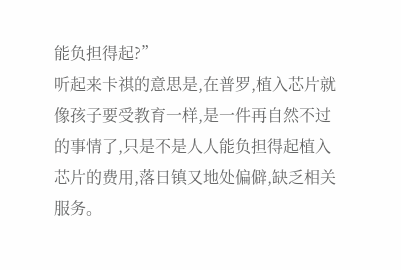能负担得起?”
听起来卡祺的意思是,在普罗,植入芯片就像孩子要受教育一样,是一件再自然不过的事情了,只是不是人人能负担得起植入芯片的费用,落日镇又地处偏僻,缺乏相关服务。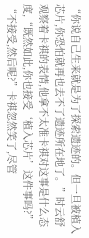“你说自己生来就是为了探索遗迹的。但一旦被植入芯片,你恐怕就再也去不了遗迹所在地了。”时云舒观察着卡祺的表情,他拿不太准卡祺对这事是什么态度,“既然如此,你也接受‘植入芯片’这件事吗?”
“不接受,然后呢?”卡祺忽然笑了,尽管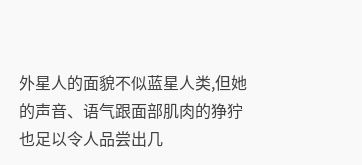外星人的面貌不似蓝星人类,但她的声音、语气跟面部肌肉的狰狞也足以令人品尝出几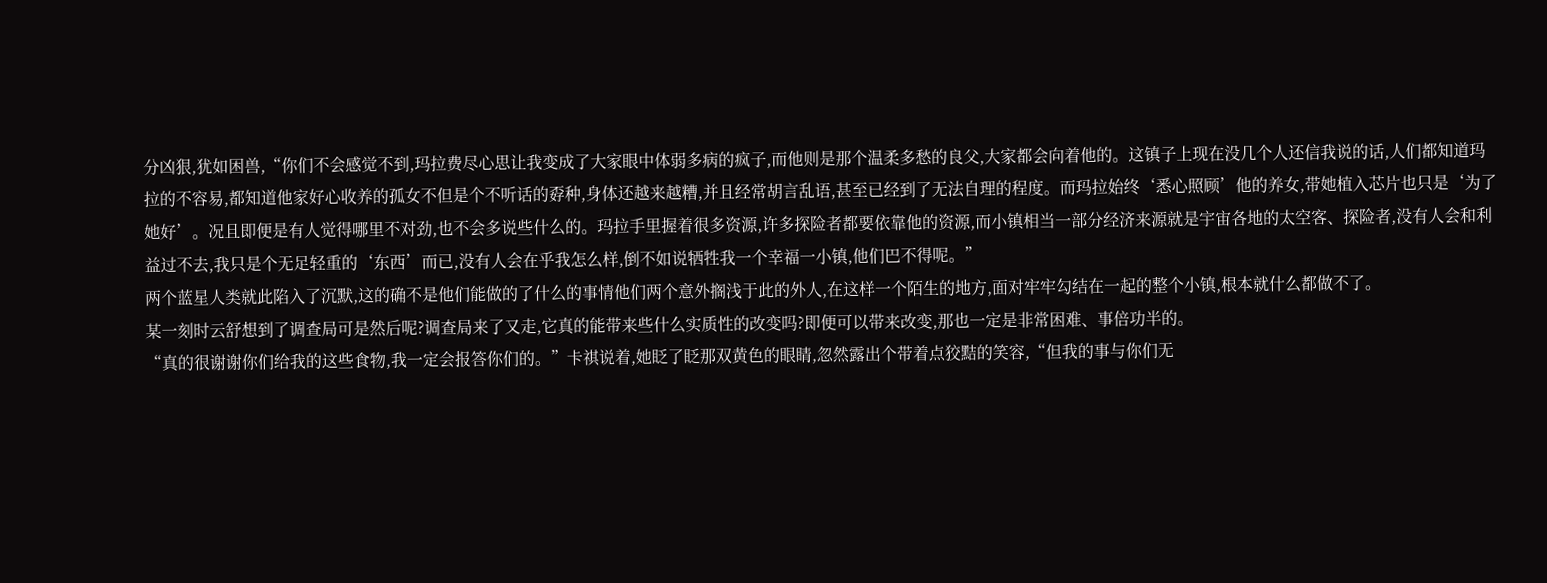分凶狠,犹如困兽,“你们不会感觉不到,玛拉费尽心思让我变成了大家眼中体弱多病的疯子,而他则是那个温柔多愁的良父,大家都会向着他的。这镇子上现在没几个人还信我说的话,人们都知道玛拉的不容易,都知道他家好心收养的孤女不但是个不听话的孬种,身体还越来越糟,并且经常胡言乱语,甚至已经到了无法自理的程度。而玛拉始终‘悉心照顾’他的养女,带她植入芯片也只是‘为了她好’。况且即便是有人觉得哪里不对劲,也不会多说些什么的。玛拉手里握着很多资源,许多探险者都要依靠他的资源,而小镇相当一部分经济来源就是宇宙各地的太空客、探险者,没有人会和利益过不去,我只是个无足轻重的‘东西’而已,没有人会在乎我怎么样,倒不如说牺牲我一个幸福一小镇,他们巴不得呢。”
两个蓝星人类就此陷入了沉默,这的确不是他们能做的了什么的事情他们两个意外搁浅于此的外人,在这样一个陌生的地方,面对牢牢勾结在一起的整个小镇,根本就什么都做不了。
某一刻时云舒想到了调查局可是然后呢?调查局来了又走,它真的能带来些什么实质性的改变吗?即便可以带来改变,那也一定是非常困难、事倍功半的。
“真的很谢谢你们给我的这些食物,我一定会报答你们的。”卡祺说着,她眨了眨那双黄色的眼睛,忽然露出个带着点狡黠的笑容,“但我的事与你们无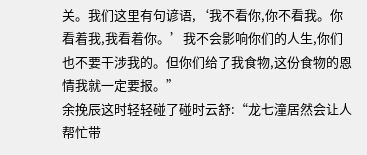关。我们这里有句谚语,‘我不看你,你不看我。你看着我,我看着你。’我不会影响你们的人生,你们也不要干涉我的。但你们给了我食物,这份食物的恩情我就一定要报。”
余挽辰这时轻轻碰了碰时云舒:“龙七潼居然会让人帮忙带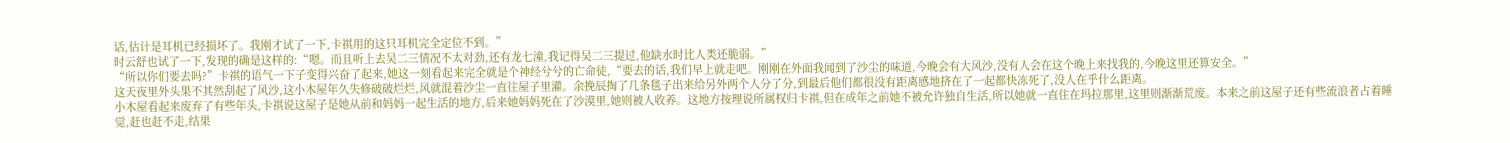话,估计是耳机已经损坏了。我刚才试了一下,卡祺用的这只耳机完全定位不到。”
时云舒也试了一下,发现的确是这样的:“嗯。而且听上去吴二三情况不太对劲,还有龙七潼,我记得吴二三提过,他缺水时比人类还脆弱。”
“所以你们要去吗?”卡祺的语气一下子变得兴奋了起来,她这一刻看起来完全就是个神经兮兮的亡命徒,“要去的话,我们早上就走吧。刚刚在外面我闻到了沙尘的味道,今晚会有大风沙,没有人会在这个晚上来找我的,今晚这里还算安全。”
这天夜里外头果不其然刮起了风沙,这小木屋年久失修破破烂烂,风就混着沙尘一直往屋子里灌。余挽辰掏了几条毯子出来给另外两个人分了分,到最后他们都很没有距离感地挤在了一起都快冻死了,没人在乎什么距离。
小木屋看起来废弃了有些年头,卡祺说这屋子是她从前和妈妈一起生活的地方,后来她妈妈死在了沙漠里,她则被人收养。这地方按理说所属权归卡祺,但在成年之前她不被允许独自生活,所以她就一直住在玛拉那里,这里则渐渐荒废。本来之前这屋子还有些流浪者占着睡觉,赶也赶不走,结果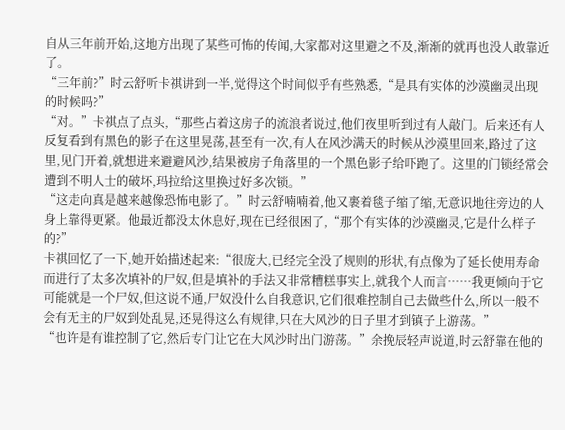自从三年前开始,这地方出现了某些可怖的传闻,大家都对这里避之不及,渐渐的就再也没人敢靠近了。
“三年前?”时云舒听卡祺讲到一半,觉得这个时间似乎有些熟悉,“是具有实体的沙漠幽灵出现的时候吗?”
“对。”卡祺点了点头,“那些占着这房子的流浪者说过,他们夜里听到过有人敲门。后来还有人反复看到有黑色的影子在这里晃荡,甚至有一次,有人在风沙满天的时候从沙漠里回来,路过了这里,见门开着,就想进来避避风沙,结果被房子角落里的一个黑色影子给吓跑了。这里的门锁经常会遭到不明人士的破坏,玛拉给这里换过好多次锁。”
“这走向真是越来越像恐怖电影了。”时云舒喃喃着,他又裹着毯子缩了缩,无意识地往旁边的人身上靠得更紧。他最近都没太休息好,现在已经很困了,“那个有实体的沙漠幽灵,它是什么样子的?”
卡祺回忆了一下,她开始描述起来:“很庞大,已经完全没了规则的形状,有点像为了延长使用寿命而进行了太多次填补的尸奴,但是填补的手法又非常糟糕事实上,就我个人而言……我更倾向于它可能就是一个尸奴,但这说不通,尸奴没什么自我意识,它们很难控制自己去做些什么,所以一般不会有无主的尸奴到处乱晃,还晃得这么有规律,只在大风沙的日子里才到镇子上游荡。”
“也许是有谁控制了它,然后专门让它在大风沙时出门游荡。”余挽辰轻声说道,时云舒靠在他的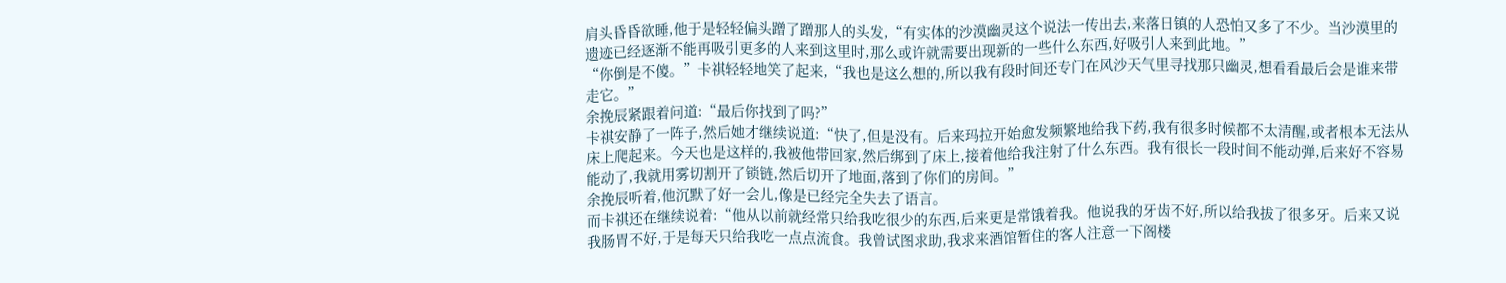肩头昏昏欲睡,他于是轻轻偏头蹭了蹭那人的头发,“有实体的沙漠幽灵这个说法一传出去,来落日镇的人恐怕又多了不少。当沙漠里的遗迹已经逐渐不能再吸引更多的人来到这里时,那么或许就需要出现新的一些什么东西,好吸引人来到此地。”
“你倒是不傻。”卡祺轻轻地笑了起来,“我也是这么想的,所以我有段时间还专门在风沙天气里寻找那只幽灵,想看看最后会是谁来带走它。”
余挽辰紧跟着问道:“最后你找到了吗?”
卡祺安静了一阵子,然后她才继续说道:“快了,但是没有。后来玛拉开始愈发频繁地给我下药,我有很多时候都不太清醒,或者根本无法从床上爬起来。今天也是这样的,我被他带回家,然后绑到了床上,接着他给我注射了什么东西。我有很长一段时间不能动弹,后来好不容易能动了,我就用雾切割开了锁链,然后切开了地面,落到了你们的房间。”
余挽辰听着,他沉默了好一会儿,像是已经完全失去了语言。
而卡祺还在继续说着:“他从以前就经常只给我吃很少的东西,后来更是常饿着我。他说我的牙齿不好,所以给我拔了很多牙。后来又说我肠胃不好,于是每天只给我吃一点点流食。我曾试图求助,我求来酒馆暂住的客人注意一下阁楼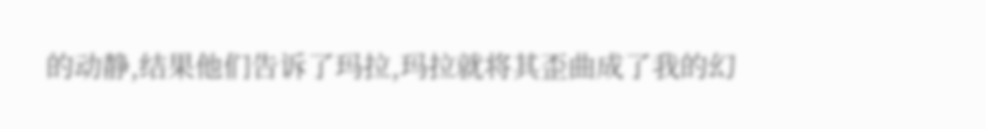的动静,结果他们告诉了玛拉,玛拉就将其歪曲成了我的幻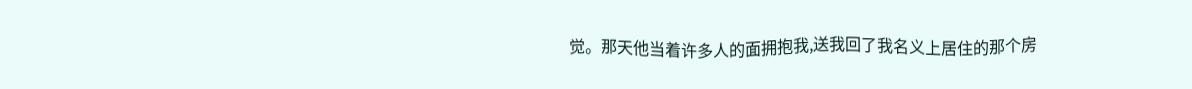觉。那天他当着许多人的面拥抱我,送我回了我名义上居住的那个房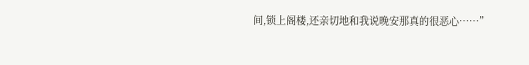间,锁上阁楼,还亲切地和我说晚安那真的很恶心……”